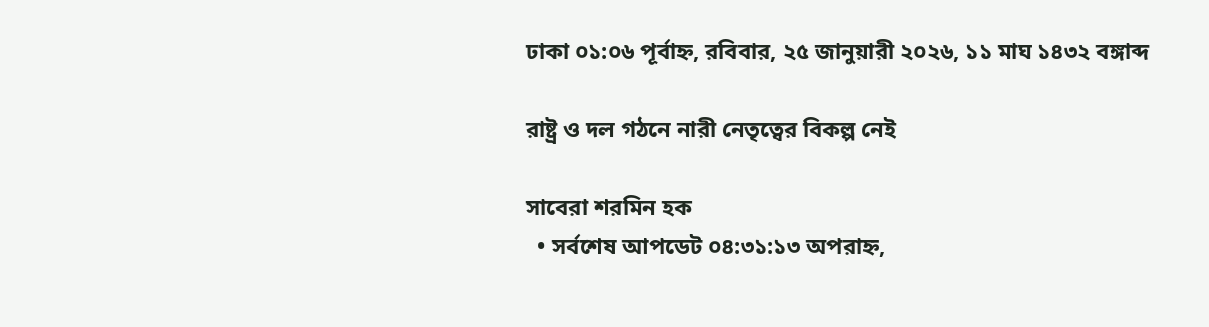ঢাকা ০১:০৬ পূর্বাহ্ন, রবিবার, ২৫ জানুয়ারী ২০২৬, ১১ মাঘ ১৪৩২ বঙ্গাব্দ

রাষ্ট্র ও দল গঠনে নারী নেতৃত্বের বিকল্প নেই

সাবেরা শরমিন হক
  • সর্বশেষ আপডেট ০৪:৩১:১৩ অপরাহ্ন,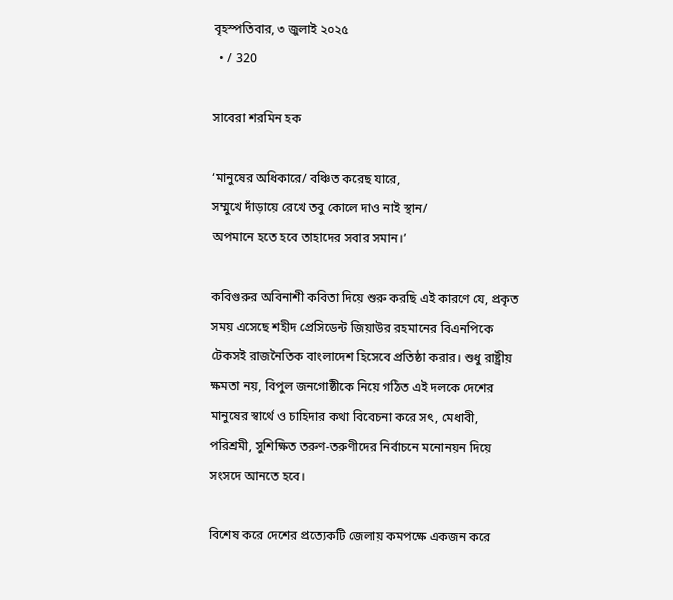বৃহস্পতিবার, ৩ জুলাই ২০২৫
  • / 320

সাবেরা শরমিন হক

‘মানুষের অধিকারে/ বঞ্চিত করেছ যারে,
সম্মুখে দাঁড়ায়ে রেখে তবু কোলে দাও নাই স্থান/
অপমানে হতে হবে তাহাদের সবার সমান।’

কবিগুরুর অবিনাশী কবিতা দিয়ে শুরু করছি এই কারণে যে, প্রকৃত সময় এসেছে শহীদ প্রেসিডেন্ট জিয়াউর রহমানের বিএনপিকে টেকসই রাজনৈতিক বাংলাদেশ হিসেবে প্রতিষ্ঠা করার। শুধু রাষ্ট্রীয় ক্ষমতা নয়, বিপুল জনগোষ্ঠীকে নিয়ে গঠিত এই দলকে দেশের মানুষের স্বার্থে ও চাহিদার কথা বিবেচনা করে সৎ, মেধাবী, পরিশ্রমী, সুশিক্ষিত তরুণ-তরুণীদের নির্বাচনে মনোনয়ন দিয়ে সংসদে আনতে হবে।

বিশেষ করে দেশের প্রত্যেকটি জেলায় কমপক্ষে একজন করে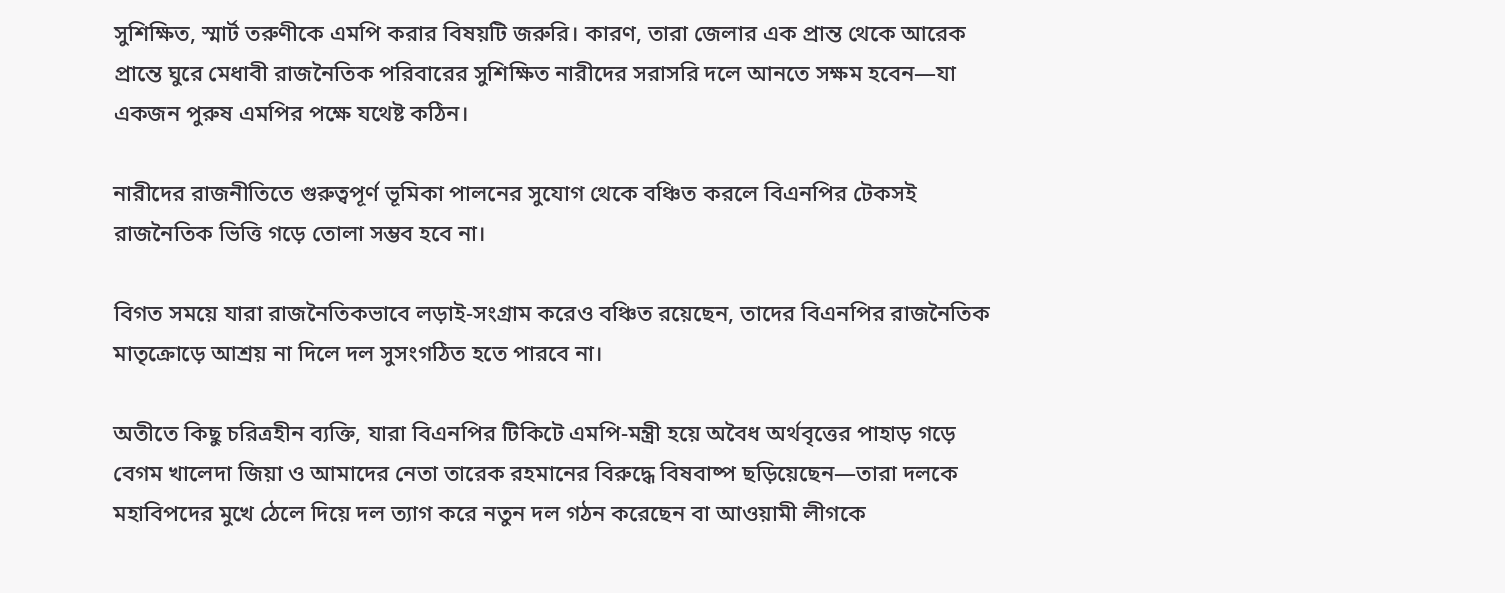সুশিক্ষিত, স্মার্ট তরুণীকে এমপি করার বিষয়টি জরুরি। কারণ, তারা জেলার এক প্রান্ত থেকে আরেক প্রান্তে ঘুরে মেধাবী রাজনৈতিক পরিবারের সুশিক্ষিত নারীদের সরাসরি দলে আনতে সক্ষম হবেন—যা একজন পুরুষ এমপির পক্ষে যথেষ্ট কঠিন।

নারীদের রাজনীতিতে গুরুত্বপূর্ণ ভূমিকা পালনের সুযোগ থেকে বঞ্চিত করলে বিএনপির টেকসই রাজনৈতিক ভিত্তি গড়ে তোলা সম্ভব হবে না।

বিগত সময়ে যারা রাজনৈতিকভাবে লড়াই-সংগ্রাম করেও বঞ্চিত রয়েছেন, তাদের বিএনপির রাজনৈতিক মাতৃক্রোড়ে আশ্রয় না দিলে দল সুসংগঠিত হতে পারবে না।

অতীতে কিছু চরিত্রহীন ব্যক্তি, যারা বিএনপির টিকিটে এমপি-মন্ত্রী হয়ে অবৈধ অর্থবৃত্তের পাহাড় গড়ে বেগম খালেদা জিয়া ও আমাদের নেতা তারেক রহমানের বিরুদ্ধে বিষবাষ্প ছড়িয়েছেন—তারা দলকে মহাবিপদের মুখে ঠেলে দিয়ে দল ত্যাগ করে নতুন দল গঠন করেছেন বা আওয়ামী লীগকে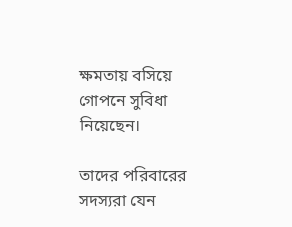ক্ষমতায় বসিয়ে গোপনে সুবিধা নিয়েছেন।

তাদের পরিবারের সদস্যরা যেন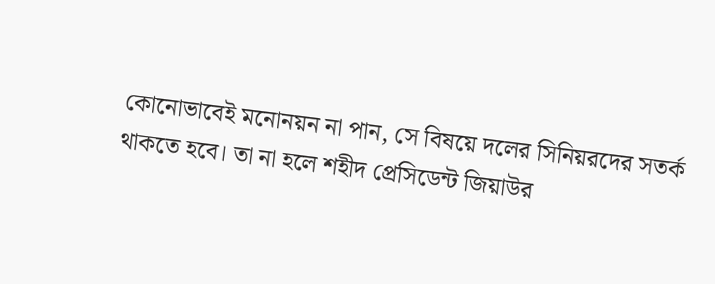কোনোভাবেই মনোনয়ন না পান, সে বিষয়ে দলের সিনিয়রদের সতর্ক থাকতে হবে। তা না হলে শহীদ প্রেসিডেন্ট জিয়াউর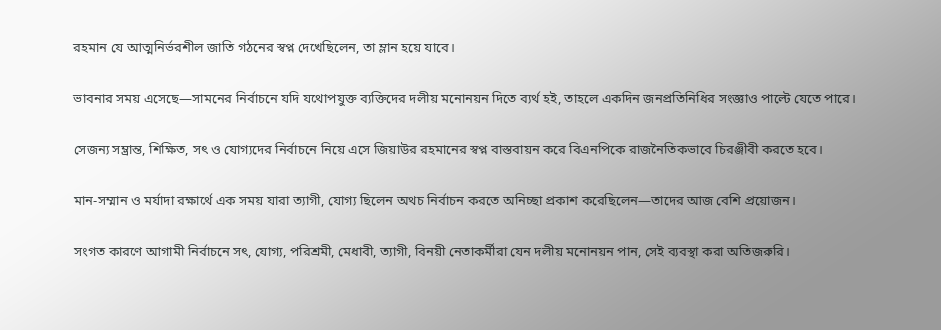রহমান যে আত্মনির্ভরশীল জাতি গঠনের স্বপ্ন দেখেছিলেন, তা ম্লান হয়ে যাবে।

ভাবনার সময় এসেছে—সামনের নির্বাচনে যদি যথোপযুক্ত ব্যক্তিদের দলীয় মনোনয়ন দিতে ব্যর্থ হই, তাহলে একদিন জনপ্রতিনিধির সংজ্ঞাও পাল্টে যেতে পারে।

সেজন্য সম্ভ্রান্ত, শিক্ষিত, সৎ ও যোগ্যদের নির্বাচনে নিয়ে এসে জিয়াউর রহমানের স্বপ্ন বাস্তবায়ন করে বিএনপিকে রাজনৈতিকভাবে চিরঞ্জীবী করতে হবে।

মান-সম্মান ও মর্যাদা রক্ষার্থে এক সময় যারা ত্যাগী, যোগ্য ছিলেন অথচ নির্বাচন করতে অনিচ্ছা প্রকাশ করেছিলেন—তাদের আজ বেশি প্রয়োজন।

সংগত কারণে আগামী নির্বাচনে সৎ, যোগ্য, পরিশ্রমী, মেধাবী, ত্যাগী, বিনয়ী নেতাকর্মীরা যেন দলীয় মনোনয়ন পান, সেই ব্যবস্থা করা অতিজরুরি।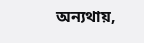অন্যথায়,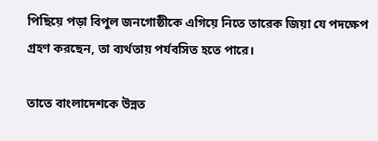পিছিয়ে পড়া বিপুল জনগোষ্ঠীকে এগিয়ে নিতে তারেক জিয়া যে পদক্ষেপ গ্রহণ করছেন, তা ব্যর্থতায় পর্যবসিত হতে পারে।

তাতে বাংলাদেশকে উন্নত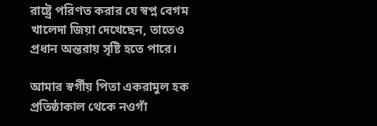রাষ্ট্রে পরিণত করার যে স্বপ্ন বেগম খালেদা জিয়া দেখেছেন, তাতেও প্রধান অন্তরায় সৃষ্টি হতে পারে।

আমার স্বর্গীয় পিতা একরামুল হক প্রতিষ্ঠাকাল থেকে নওগাঁ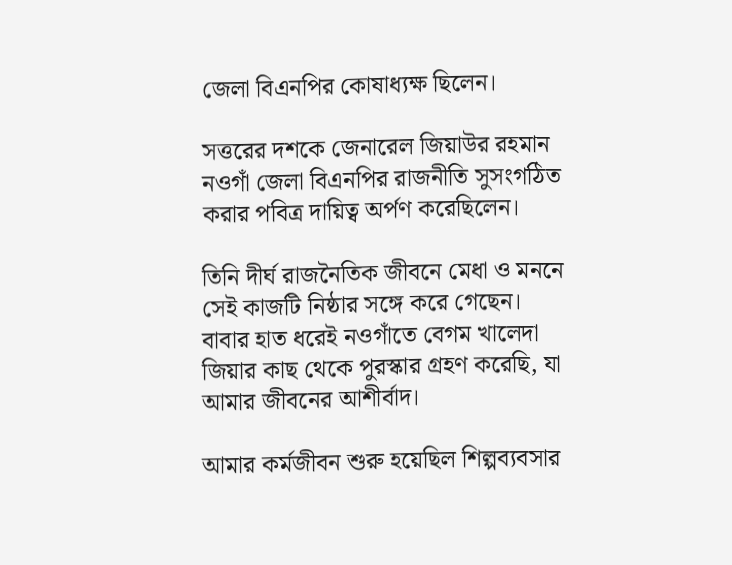জেলা বিএনপির কোষাধ্যক্ষ ছিলেন।

সত্তরের দশকে জেনারেল জিয়াউর রহমান নওগাঁ জেলা বিএনপির রাজনীতি সুসংগঠিত করার পবিত্র দায়িত্ব অর্পণ করেছিলেন।

তিনি দীর্ঘ রাজনৈতিক জীবনে মেধা ও মননে সেই কাজটি নিষ্ঠার সঙ্গে করে গেছেন। বাবার হাত ধরেই নওগাঁতে বেগম খালেদা জিয়ার কাছ থেকে পুরস্কার গ্রহণ করেছি, যা আমার জীবনের আশীর্বাদ।

আমার কর্মজীবন শুরু হয়েছিল শিল্পব্যবসার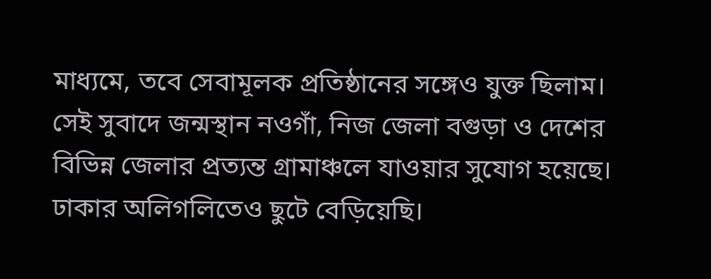মাধ্যমে, তবে সেবামূলক প্রতিষ্ঠানের সঙ্গেও যুক্ত ছিলাম। সেই সুবাদে জন্মস্থান নওগাঁ, নিজ জেলা বগুড়া ও দেশের বিভিন্ন জেলার প্রত্যন্ত গ্রামাঞ্চলে যাওয়ার সুযোগ হয়েছে। ঢাকার অলিগলিতেও ছুটে বেড়িয়েছি।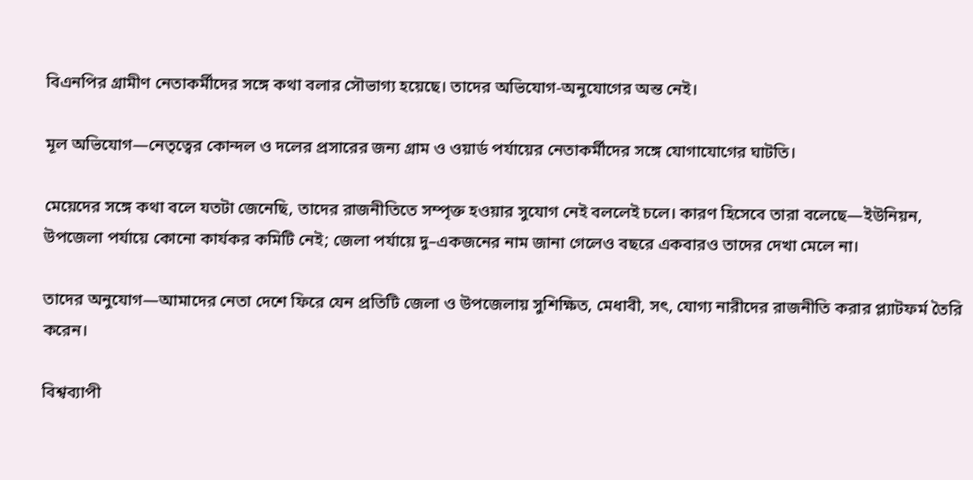বিএনপির গ্রামীণ নেতাকর্মীদের সঙ্গে কথা বলার সৌভাগ্য হয়েছে। তাদের অভিযোগ-অনুযোগের অন্ত নেই।

মূল অভিযোগ—নেতৃত্বের কোন্দল ও দলের প্রসারের জন্য গ্রাম ও ওয়ার্ড পর্যায়ের নেতাকর্মীদের সঙ্গে যোগাযোগের ঘাটতি।

মেয়েদের সঙ্গে কথা বলে যতটা জেনেছি, তাদের রাজনীতিতে সম্পৃক্ত হওয়ার সুযোগ নেই বললেই চলে। কারণ হিসেবে তারা বলেছে—ইউনিয়ন, উপজেলা পর্যায়ে কোনো কার্যকর কমিটি নেই; জেলা পর্যায়ে দু–একজনের নাম জানা গেলেও বছরে একবারও তাদের দেখা মেলে না।

তাদের অনুযোগ—আমাদের নেতা দেশে ফিরে যেন প্রতিটি জেলা ও উপজেলায় সুশিক্ষিত, মেধাবী, সৎ, যোগ্য নারীদের রাজনীতি করার প্ল্যাটফর্ম তৈরি করেন।

বিশ্বব্যাপী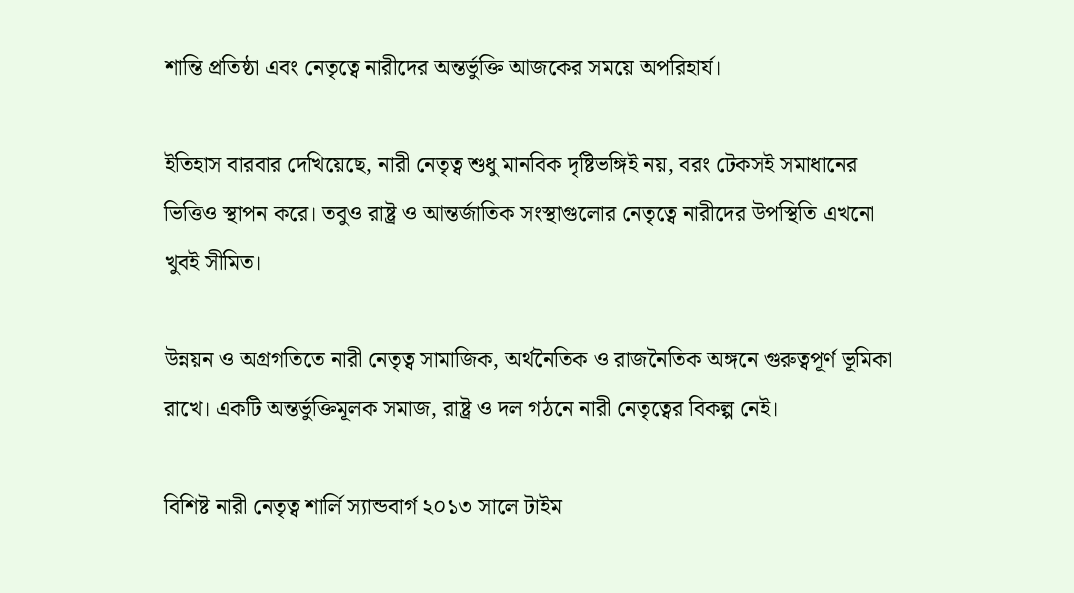শান্তি প্রতিষ্ঠা এবং নেতৃত্বে নারীদের অন্তর্ভুক্তি আজকের সময়ে অপরিহার্য।

ইতিহাস বারবার দেখিয়েছে, নারী নেতৃত্ব শুধু মানবিক দৃষ্টিভঙ্গিই নয়, বরং টেকসই সমাধানের ভিত্তিও স্থাপন করে। তবুও রাষ্ট্র ও আন্তর্জাতিক সংস্থাগুলোর নেতৃত্বে নারীদের উপস্থিতি এখনো খুবই সীমিত।

উন্নয়ন ও অগ্রগতিতে নারী নেতৃত্ব সামাজিক, অর্থনৈতিক ও রাজনৈতিক অঙ্গনে গুরুত্বপূর্ণ ভূমিকা রাখে। একটি অন্তর্ভুক্তিমূলক সমাজ, রাষ্ট্র ও দল গঠনে নারী নেতৃত্বের বিকল্প নেই।

বিশিষ্ট নারী নেতৃত্ব শার্লি স্যান্ডবার্গ ২০১৩ সালে টাইম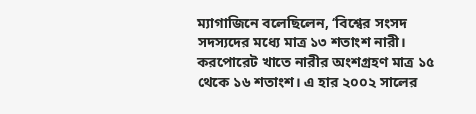ম্যাগাজিনে বলেছিলেন, ‘বিশ্বের সংসদ সদস্যদের মধ্যে মাত্র ১৩ শতাংশ নারী। করপোরেট খাতে নারীর অংশগ্রহণ মাত্র ১৫ থেকে ১৬ শতাংশ। এ হার ২০০২ সালের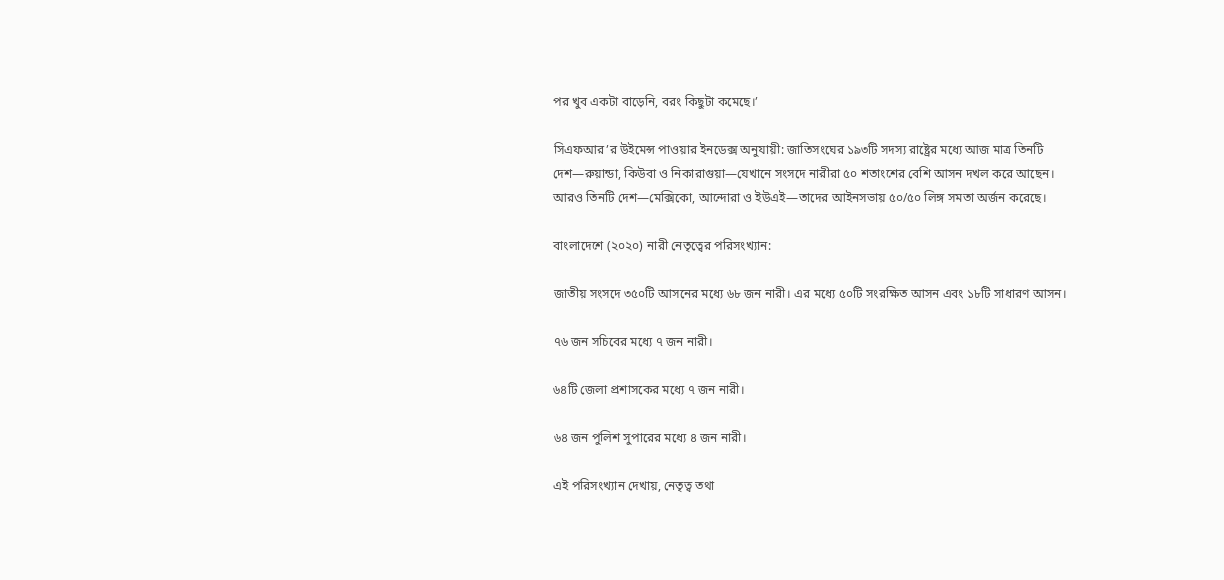পর খুব একটা বাড়েনি, বরং কিছুটা কমেছে।’

সিএফআর’র উইমেন্স পাওয়ার ইনডেক্স অনুযায়ী: জাতিসংঘের ১৯৩টি সদস্য রাষ্ট্রের মধ্যে আজ মাত্র তিনটি দেশ—রুয়ান্ডা, কিউবা ও নিকারাগুয়া—যেখানে সংসদে নারীরা ৫০ শতাংশের বেশি আসন দখল করে আছেন।
আরও তিনটি দেশ—মেক্সিকো, আন্দোরা ও ইউএই—তাদের আইনসভায় ৫০/৫০ লিঙ্গ সমতা অর্জন করেছে।

বাংলাদেশে (২০২০) নারী নেতৃত্বের পরিসংখ্যান:

জাতীয় সংসদে ৩৫০টি আসনের মধ্যে ৬৮ জন নারী। এর মধ্যে ৫০টি সংরক্ষিত আসন এবং ১৮টি সাধারণ আসন।

৭৬ জন সচিবের মধ্যে ৭ জন নারী।

৬৪টি জেলা প্রশাসকের মধ্যে ৭ জন নারী।

৬৪ জন পুলিশ সুপারের মধ্যে ৪ জন নারী।

এই পরিসংখ্যান দেখায়, নেতৃত্ব তথা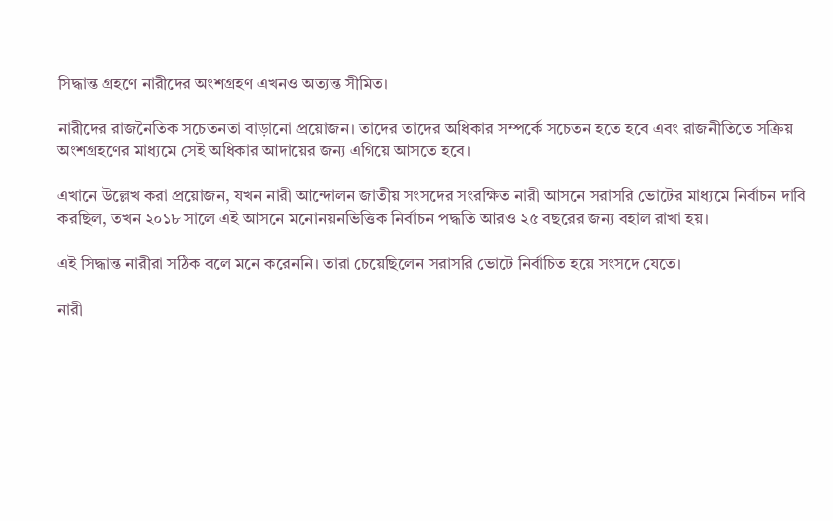সিদ্ধান্ত গ্রহণে নারীদের অংশগ্রহণ এখনও অত্যন্ত সীমিত।

নারীদের রাজনৈতিক সচেতনতা বাড়ানো প্রয়োজন। তাদের তাদের অধিকার সম্পর্কে সচেতন হতে হবে এবং রাজনীতিতে সক্রিয় অংশগ্রহণের মাধ্যমে সেই অধিকার আদায়ের জন্য এগিয়ে আসতে হবে।

এখানে উল্লেখ করা প্রয়োজন, যখন নারী আন্দোলন জাতীয় সংসদের সংরক্ষিত নারী আসনে সরাসরি ভোটের মাধ্যমে নির্বাচন দাবি করছিল, তখন ২০১৮ সালে এই আসনে মনোনয়নভিত্তিক নির্বাচন পদ্ধতি আরও ২৫ বছরের জন্য বহাল রাখা হয়।

এই সিদ্ধান্ত নারীরা সঠিক বলে মনে করেননি। তারা চেয়েছিলেন সরাসরি ভোটে নির্বাচিত হয়ে সংসদে যেতে।

নারী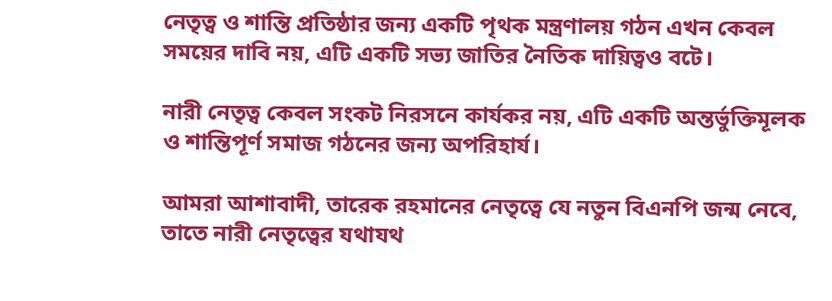নেতৃত্ব ও শান্তি প্রতিষ্ঠার জন্য একটি পৃথক মন্ত্রণালয় গঠন এখন কেবল সময়ের দাবি নয়, এটি একটি সভ্য জাতির নৈতিক দায়িত্বও বটে।

নারী নেতৃত্ব কেবল সংকট নিরসনে কার্যকর নয়, এটি একটি অন্তর্ভুক্তিমূলক ও শান্তিপূর্ণ সমাজ গঠনের জন্য অপরিহার্য।

আমরা আশাবাদী, তারেক রহমানের নেতৃত্বে যে নতুন বিএনপি জন্ম নেবে, তাতে নারী নেতৃত্বের যথাযথ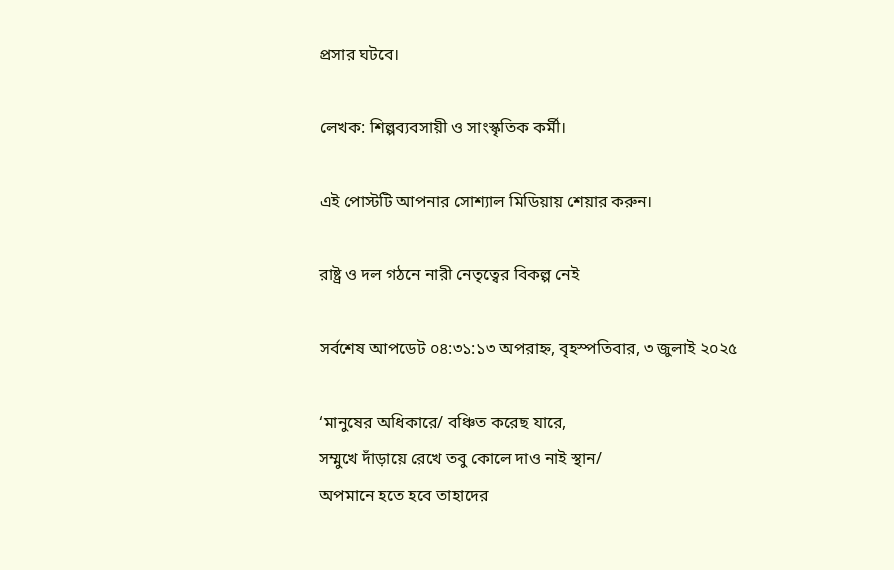প্রসার ঘটবে।

লেখক: শিল্পব্যবসায়ী ও সাংস্কৃতিক কর্মী।

এই পোস্টটি আপনার সোশ্যাল মিডিয়ায় শেয়ার করুন।

রাষ্ট্র ও দল গঠনে নারী নেতৃত্বের বিকল্প নেই

সর্বশেষ আপডেট ০৪:৩১:১৩ অপরাহ্ন, বৃহস্পতিবার, ৩ জুলাই ২০২৫

‘মানুষের অধিকারে/ বঞ্চিত করেছ যারে,
সম্মুখে দাঁড়ায়ে রেখে তবু কোলে দাও নাই স্থান/
অপমানে হতে হবে তাহাদের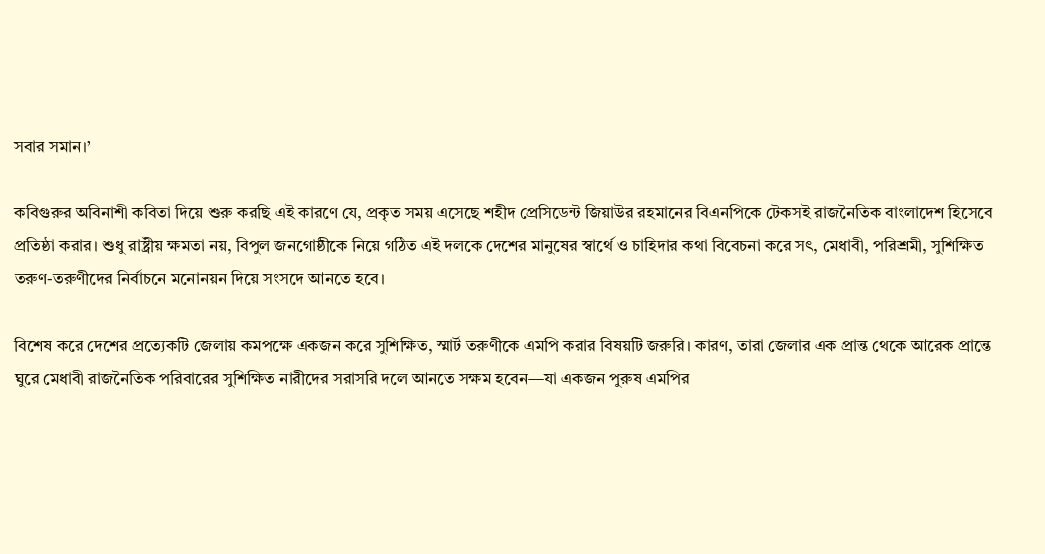সবার সমান।’

কবিগুরুর অবিনাশী কবিতা দিয়ে শুরু করছি এই কারণে যে, প্রকৃত সময় এসেছে শহীদ প্রেসিডেন্ট জিয়াউর রহমানের বিএনপিকে টেকসই রাজনৈতিক বাংলাদেশ হিসেবে প্রতিষ্ঠা করার। শুধু রাষ্ট্রীয় ক্ষমতা নয়, বিপুল জনগোষ্ঠীকে নিয়ে গঠিত এই দলকে দেশের মানুষের স্বার্থে ও চাহিদার কথা বিবেচনা করে সৎ, মেধাবী, পরিশ্রমী, সুশিক্ষিত তরুণ-তরুণীদের নির্বাচনে মনোনয়ন দিয়ে সংসদে আনতে হবে।

বিশেষ করে দেশের প্রত্যেকটি জেলায় কমপক্ষে একজন করে সুশিক্ষিত, স্মার্ট তরুণীকে এমপি করার বিষয়টি জরুরি। কারণ, তারা জেলার এক প্রান্ত থেকে আরেক প্রান্তে ঘুরে মেধাবী রাজনৈতিক পরিবারের সুশিক্ষিত নারীদের সরাসরি দলে আনতে সক্ষম হবেন—যা একজন পুরুষ এমপির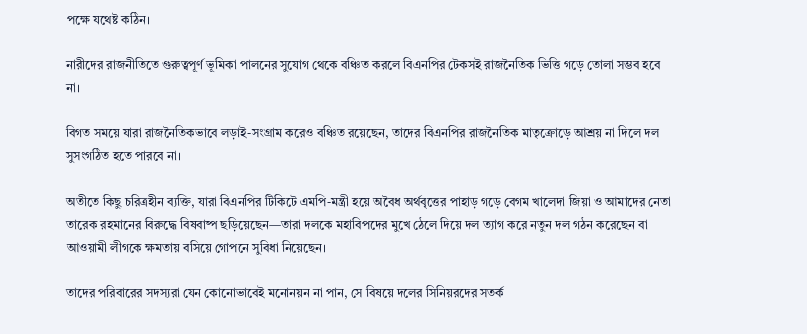পক্ষে যথেষ্ট কঠিন।

নারীদের রাজনীতিতে গুরুত্বপূর্ণ ভূমিকা পালনের সুযোগ থেকে বঞ্চিত করলে বিএনপির টেকসই রাজনৈতিক ভিত্তি গড়ে তোলা সম্ভব হবে না।

বিগত সময়ে যারা রাজনৈতিকভাবে লড়াই-সংগ্রাম করেও বঞ্চিত রয়েছেন, তাদের বিএনপির রাজনৈতিক মাতৃক্রোড়ে আশ্রয় না দিলে দল সুসংগঠিত হতে পারবে না।

অতীতে কিছু চরিত্রহীন ব্যক্তি, যারা বিএনপির টিকিটে এমপি-মন্ত্রী হয়ে অবৈধ অর্থবৃত্তের পাহাড় গড়ে বেগম খালেদা জিয়া ও আমাদের নেতা তারেক রহমানের বিরুদ্ধে বিষবাষ্প ছড়িয়েছেন—তারা দলকে মহাবিপদের মুখে ঠেলে দিয়ে দল ত্যাগ করে নতুন দল গঠন করেছেন বা আওয়ামী লীগকে ক্ষমতায় বসিয়ে গোপনে সুবিধা নিয়েছেন।

তাদের পরিবারের সদস্যরা যেন কোনোভাবেই মনোনয়ন না পান, সে বিষয়ে দলের সিনিয়রদের সতর্ক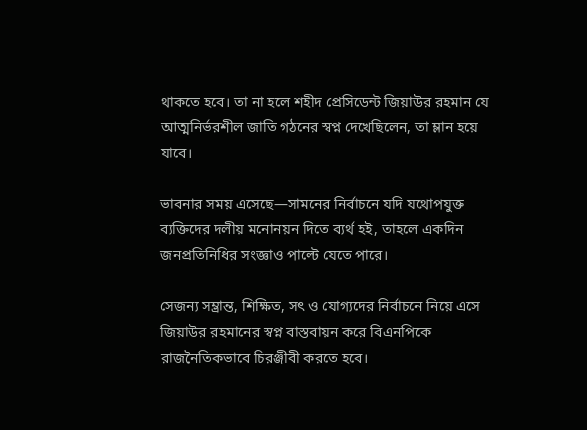থাকতে হবে। তা না হলে শহীদ প্রেসিডেন্ট জিয়াউর রহমান যে আত্মনির্ভরশীল জাতি গঠনের স্বপ্ন দেখেছিলেন, তা ম্লান হয়ে যাবে।

ভাবনার সময় এসেছে—সামনের নির্বাচনে যদি যথোপযুক্ত ব্যক্তিদের দলীয় মনোনয়ন দিতে ব্যর্থ হই, তাহলে একদিন জনপ্রতিনিধির সংজ্ঞাও পাল্টে যেতে পারে।

সেজন্য সম্ভ্রান্ত, শিক্ষিত, সৎ ও যোগ্যদের নির্বাচনে নিয়ে এসে জিয়াউর রহমানের স্বপ্ন বাস্তবায়ন করে বিএনপিকে রাজনৈতিকভাবে চিরঞ্জীবী করতে হবে।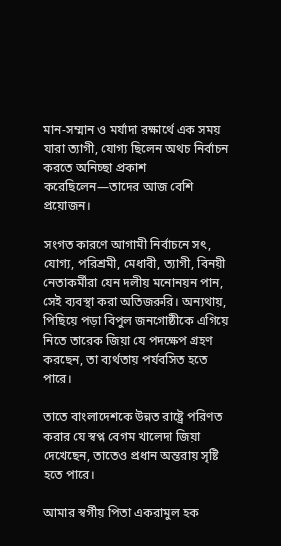মান-সম্মান ও মর্যাদা রক্ষার্থে এক সময় যারা ত্যাগী, যোগ্য ছিলেন অথচ নির্বাচন করতে অনিচ্ছা প্রকাশ করেছিলেন—তাদের আজ বেশি প্রয়োজন।

সংগত কারণে আগামী নির্বাচনে সৎ, যোগ্য, পরিশ্রমী, মেধাবী, ত্যাগী, বিনয়ী নেতাকর্মীরা যেন দলীয় মনোনয়ন পান, সেই ব্যবস্থা করা অতিজরুরি। অন্যথায়, পিছিয়ে পড়া বিপুল জনগোষ্ঠীকে এগিয়ে নিতে তারেক জিয়া যে পদক্ষেপ গ্রহণ করছেন, তা ব্যর্থতায় পর্যবসিত হতে পারে।

তাতে বাংলাদেশকে উন্নত রাষ্ট্রে পরিণত করার যে স্বপ্ন বেগম খালেদা জিয়া দেখেছেন, তাতেও প্রধান অন্তরায় সৃষ্টি হতে পারে।

আমার স্বর্গীয় পিতা একরামুল হক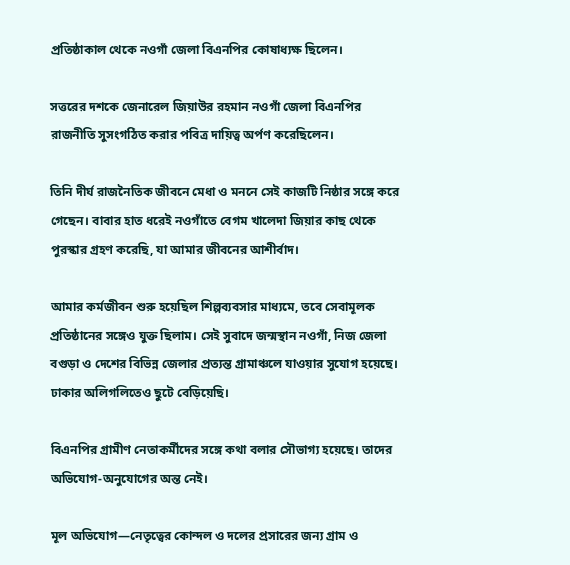প্রতিষ্ঠাকাল থেকে নওগাঁ জেলা বিএনপির কোষাধ্যক্ষ ছিলেন।

সত্তরের দশকে জেনারেল জিয়াউর রহমান নওগাঁ জেলা বিএনপির রাজনীতি সুসংগঠিত করার পবিত্র দায়িত্ব অর্পণ করেছিলেন।

তিনি দীর্ঘ রাজনৈতিক জীবনে মেধা ও মননে সেই কাজটি নিষ্ঠার সঙ্গে করে গেছেন। বাবার হাত ধরেই নওগাঁতে বেগম খালেদা জিয়ার কাছ থেকে পুরস্কার গ্রহণ করেছি, যা আমার জীবনের আশীর্বাদ।

আমার কর্মজীবন শুরু হয়েছিল শিল্পব্যবসার মাধ্যমে, তবে সেবামূলক প্রতিষ্ঠানের সঙ্গেও যুক্ত ছিলাম। সেই সুবাদে জন্মস্থান নওগাঁ, নিজ জেলা বগুড়া ও দেশের বিভিন্ন জেলার প্রত্যন্ত গ্রামাঞ্চলে যাওয়ার সুযোগ হয়েছে। ঢাকার অলিগলিতেও ছুটে বেড়িয়েছি।

বিএনপির গ্রামীণ নেতাকর্মীদের সঙ্গে কথা বলার সৌভাগ্য হয়েছে। তাদের অভিযোগ-অনুযোগের অন্ত নেই।

মূল অভিযোগ—নেতৃত্বের কোন্দল ও দলের প্রসারের জন্য গ্রাম ও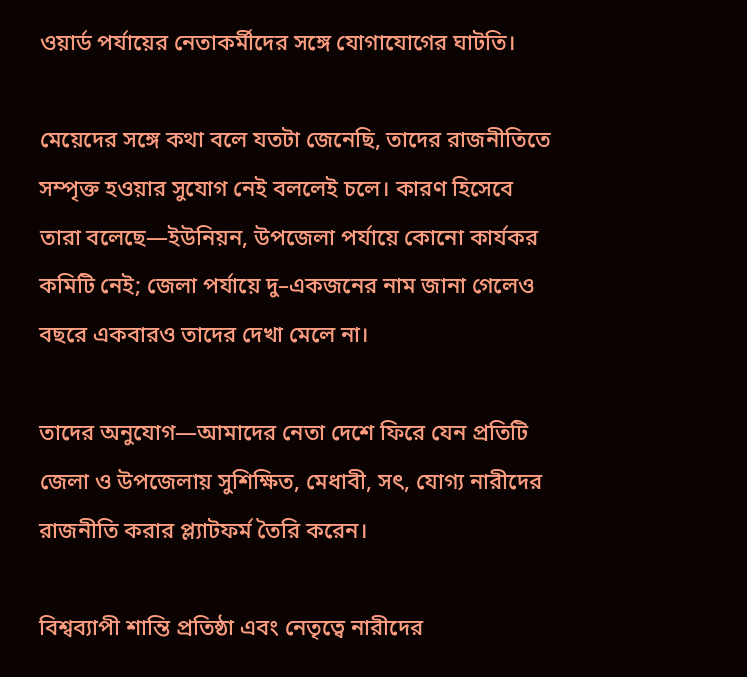ওয়ার্ড পর্যায়ের নেতাকর্মীদের সঙ্গে যোগাযোগের ঘাটতি।

মেয়েদের সঙ্গে কথা বলে যতটা জেনেছি, তাদের রাজনীতিতে সম্পৃক্ত হওয়ার সুযোগ নেই বললেই চলে। কারণ হিসেবে তারা বলেছে—ইউনিয়ন, উপজেলা পর্যায়ে কোনো কার্যকর কমিটি নেই; জেলা পর্যায়ে দু–একজনের নাম জানা গেলেও বছরে একবারও তাদের দেখা মেলে না।

তাদের অনুযোগ—আমাদের নেতা দেশে ফিরে যেন প্রতিটি জেলা ও উপজেলায় সুশিক্ষিত, মেধাবী, সৎ, যোগ্য নারীদের রাজনীতি করার প্ল্যাটফর্ম তৈরি করেন।

বিশ্বব্যাপী শান্তি প্রতিষ্ঠা এবং নেতৃত্বে নারীদের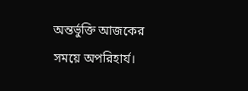অন্তর্ভুক্তি আজকের সময়ে অপরিহার্য।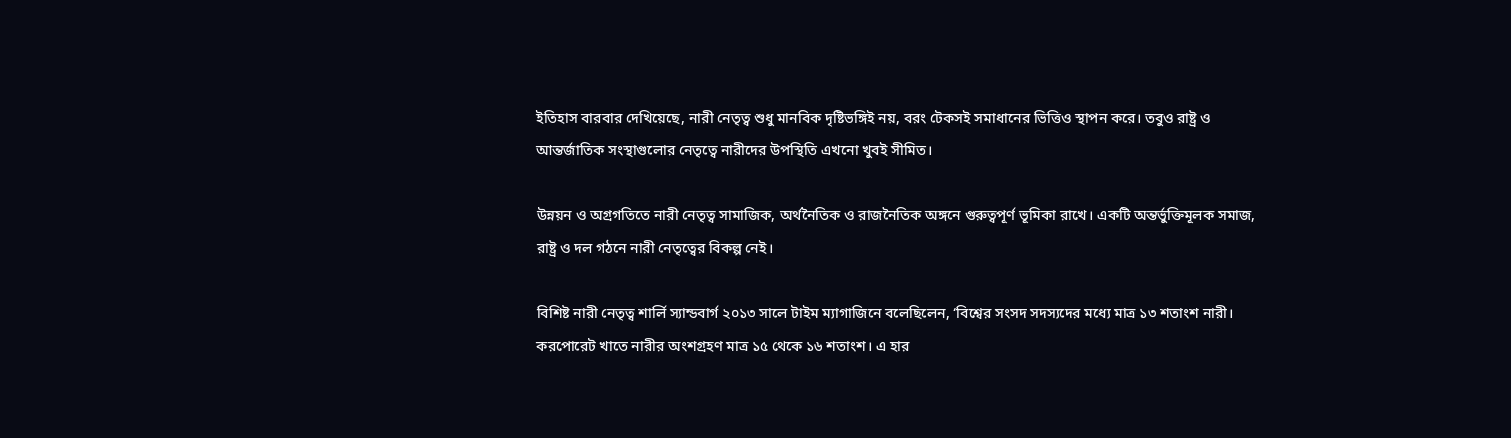ইতিহাস বারবার দেখিয়েছে, নারী নেতৃত্ব শুধু মানবিক দৃষ্টিভঙ্গিই নয়, বরং টেকসই সমাধানের ভিত্তিও স্থাপন করে। তবুও রাষ্ট্র ও আন্তর্জাতিক সংস্থাগুলোর নেতৃত্বে নারীদের উপস্থিতি এখনো খুবই সীমিত।

উন্নয়ন ও অগ্রগতিতে নারী নেতৃত্ব সামাজিক, অর্থনৈতিক ও রাজনৈতিক অঙ্গনে গুরুত্বপূর্ণ ভূমিকা রাখে। একটি অন্তর্ভুক্তিমূলক সমাজ, রাষ্ট্র ও দল গঠনে নারী নেতৃত্বের বিকল্প নেই।

বিশিষ্ট নারী নেতৃত্ব শার্লি স্যান্ডবার্গ ২০১৩ সালে টাইম ম্যাগাজিনে বলেছিলেন, ‘বিশ্বের সংসদ সদস্যদের মধ্যে মাত্র ১৩ শতাংশ নারী। করপোরেট খাতে নারীর অংশগ্রহণ মাত্র ১৫ থেকে ১৬ শতাংশ। এ হার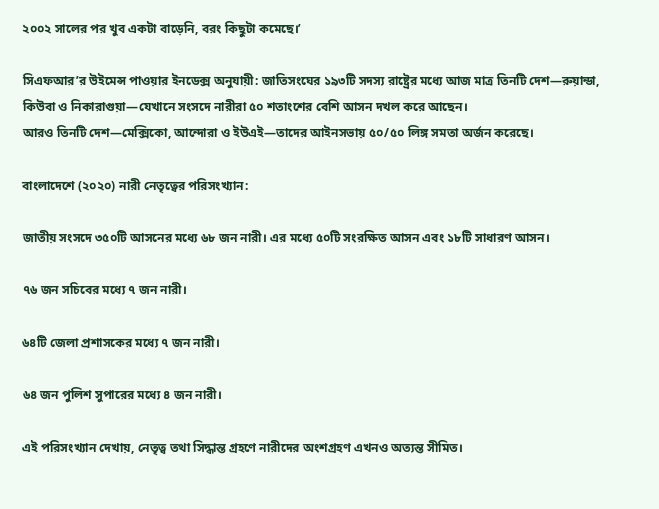২০০২ সালের পর খুব একটা বাড়েনি, বরং কিছুটা কমেছে।’

সিএফআর’র উইমেন্স পাওয়ার ইনডেক্স অনুযায়ী: জাতিসংঘের ১৯৩টি সদস্য রাষ্ট্রের মধ্যে আজ মাত্র তিনটি দেশ—রুয়ান্ডা, কিউবা ও নিকারাগুয়া—যেখানে সংসদে নারীরা ৫০ শতাংশের বেশি আসন দখল করে আছেন।
আরও তিনটি দেশ—মেক্সিকো, আন্দোরা ও ইউএই—তাদের আইনসভায় ৫০/৫০ লিঙ্গ সমতা অর্জন করেছে।

বাংলাদেশে (২০২০) নারী নেতৃত্বের পরিসংখ্যান:

জাতীয় সংসদে ৩৫০টি আসনের মধ্যে ৬৮ জন নারী। এর মধ্যে ৫০টি সংরক্ষিত আসন এবং ১৮টি সাধারণ আসন।

৭৬ জন সচিবের মধ্যে ৭ জন নারী।

৬৪টি জেলা প্রশাসকের মধ্যে ৭ জন নারী।

৬৪ জন পুলিশ সুপারের মধ্যে ৪ জন নারী।

এই পরিসংখ্যান দেখায়, নেতৃত্ব তথা সিদ্ধান্ত গ্রহণে নারীদের অংশগ্রহণ এখনও অত্যন্ত সীমিত।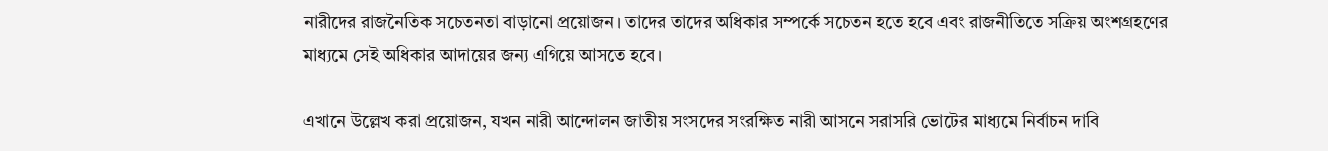নারীদের রাজনৈতিক সচেতনতা বাড়ানো প্রয়োজন। তাদের তাদের অধিকার সম্পর্কে সচেতন হতে হবে এবং রাজনীতিতে সক্রিয় অংশগ্রহণের মাধ্যমে সেই অধিকার আদায়ের জন্য এগিয়ে আসতে হবে।

এখানে উল্লেখ করা প্রয়োজন, যখন নারী আন্দোলন জাতীয় সংসদের সংরক্ষিত নারী আসনে সরাসরি ভোটের মাধ্যমে নির্বাচন দাবি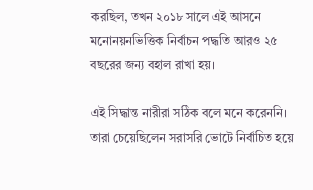করছিল, তখন ২০১৮ সালে এই আসনে মনোনয়নভিত্তিক নির্বাচন পদ্ধতি আরও ২৫ বছরের জন্য বহাল রাখা হয়।

এই সিদ্ধান্ত নারীরা সঠিক বলে মনে করেননি। তারা চেয়েছিলেন সরাসরি ভোটে নির্বাচিত হয়ে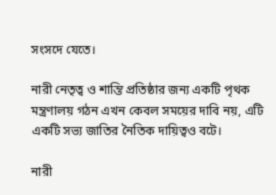সংসদে যেতে।

নারী নেতৃত্ব ও শান্তি প্রতিষ্ঠার জন্য একটি পৃথক মন্ত্রণালয় গঠন এখন কেবল সময়ের দাবি নয়, এটি একটি সভ্য জাতির নৈতিক দায়িত্বও বটে।

নারী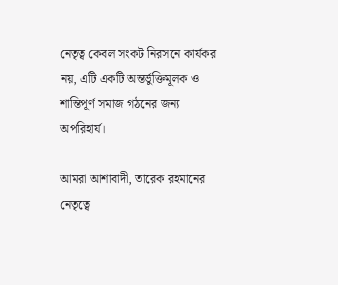নেতৃত্ব কেবল সংকট নিরসনে কার্যকর নয়, এটি একটি অন্তর্ভুক্তিমূলক ও শান্তিপূর্ণ সমাজ গঠনের জন্য অপরিহার্য।

আমরা আশাবাদী, তারেক রহমানের নেতৃত্বে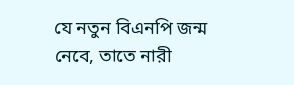যে নতুন বিএনপি জন্ম নেবে, তাতে নারী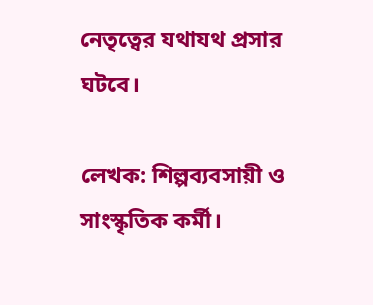নেতৃত্বের যথাযথ প্রসার ঘটবে।

লেখক: শিল্পব্যবসায়ী ও সাংস্কৃতিক কর্মী।